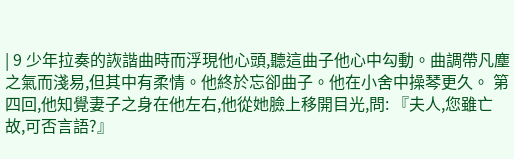| 9 少年拉奏的詼諧曲時而浮現他心頭,聽這曲子他心中勾動。曲調帶凡塵之氣而淺易,但其中有柔情。他終於忘卻曲子。他在小舍中操琴更久。 第四回,他知覺妻子之身在他左右,他從她臉上移開目光,問: 『夫人,您雖亡故,可否言語?』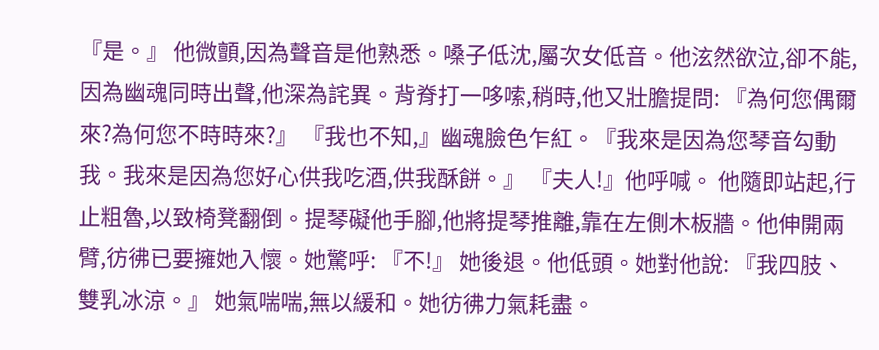『是。』 他微顫,因為聲音是他熟悉。嗓子低沈,屬次女低音。他泫然欲泣,卻不能,因為幽魂同時出聲,他深為詫異。背脊打一哆嗦,稍時,他又壯膽提問: 『為何您偶爾來?為何您不時時來?』 『我也不知,』幽魂臉色乍紅。『我來是因為您琴音勾動我。我來是因為您好心供我吃酒,供我酥餅。』 『夫人!』他呼喊。 他隨即站起,行止粗魯,以致椅凳翻倒。提琴礙他手腳,他將提琴推離,靠在左側木板牆。他伸開兩臂,彷彿已要擁她入懷。她驚呼: 『不!』 她後退。他低頭。她對他說: 『我四肢、雙乳冰涼。』 她氣喘喘,無以緩和。她彷彿力氣耗盡。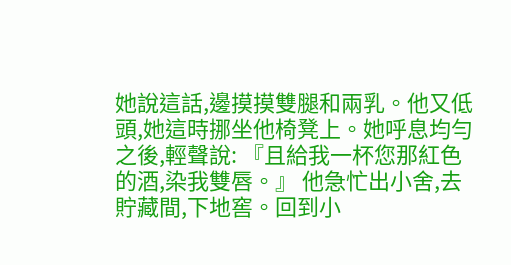她說這話,邊摸摸雙腿和兩乳。他又低頭,她這時挪坐他椅凳上。她呼息均勻之後,輕聲說: 『且給我一杯您那紅色的酒,染我雙唇。』 他急忙出小舍,去貯藏間,下地窖。回到小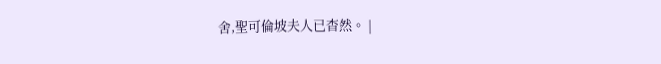舍,聖可倫坡夫人已杳然。 |